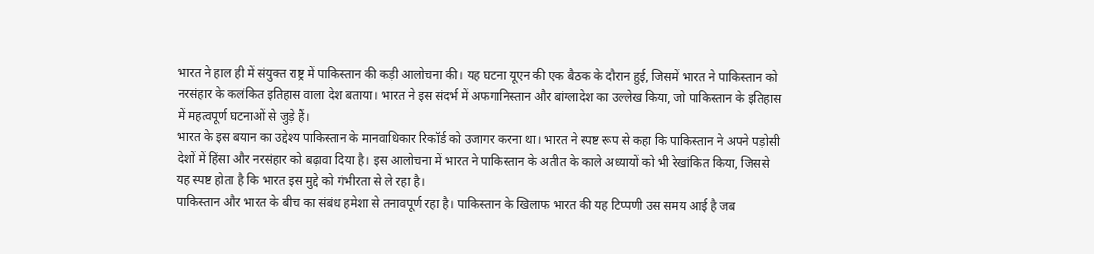भारत ने हाल ही में संयुक्त राष्ट्र में पाकिस्तान की कड़ी आलोचना की। यह घटना यूएन की एक बैठक के दौरान हुई, जिसमें भारत ने पाकिस्तान को नरसंहार के कलंकित इतिहास वाला देश बताया। भारत ने इस संदर्भ में अफगानिस्तान और बांग्लादेश का उल्लेख किया, जो पाकिस्तान के इतिहास में महत्वपूर्ण घटनाओं से जुड़े हैं।
भारत के इस बयान का उद्देश्य पाकिस्तान के मानवाधिकार रिकॉर्ड को उजागर करना था। भारत ने स्पष्ट रूप से कहा कि पाकिस्तान ने अपने पड़ोसी देशों में हिंसा और नरसंहार को बढ़ावा दिया है। इस आलोचना में भारत ने पाकिस्तान के अतीत के काले अध्यायों को भी रेखांकित किया, जिससे यह स्पष्ट होता है कि भारत इस मुद्दे को गंभीरता से ले रहा है।
पाकिस्तान और भारत के बीच का संबंध हमेशा से तनावपूर्ण रहा है। पाकिस्तान के खिलाफ भारत की यह टिप्पणी उस समय आई है जब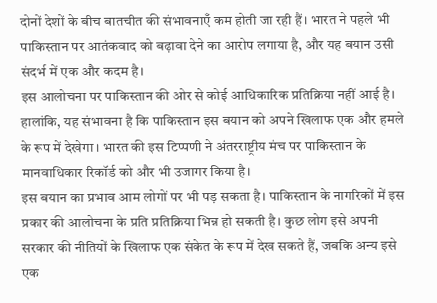दोनों देशों के बीच बातचीत की संभावनाएँ कम होती जा रही हैं। भारत ने पहले भी पाकिस्तान पर आतंकवाद को बढ़ावा देने का आरोप लगाया है, और यह बयान उसी संदर्भ में एक और कदम है।
इस आलोचना पर पाकिस्तान की ओर से कोई आधिकारिक प्रतिक्रिया नहीं आई है। हालांकि, यह संभावना है कि पाकिस्तान इस बयान को अपने खिलाफ एक और हमले के रूप में देखेगा। भारत की इस टिप्पणी ने अंतरराष्ट्रीय मंच पर पाकिस्तान के मानवाधिकार रिकॉर्ड को और भी उजागर किया है।
इस बयान का प्रभाव आम लोगों पर भी पड़ सकता है। पाकिस्तान के नागरिकों में इस प्रकार की आलोचना के प्रति प्रतिक्रिया भिन्न हो सकती है। कुछ लोग इसे अपनी सरकार की नीतियों के खिलाफ एक संकेत के रूप में देख सकते हैं, जबकि अन्य इसे एक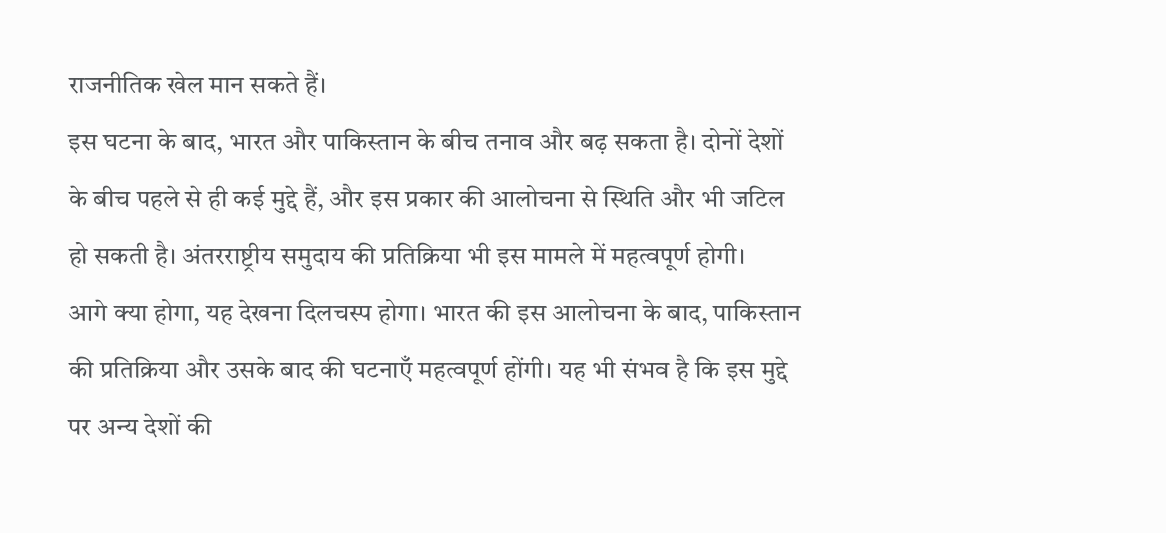राजनीतिक खेल मान सकते हैं।
इस घटना के बाद, भारत और पाकिस्तान के बीच तनाव और बढ़ सकता है। दोनों देशों के बीच पहले से ही कई मुद्दे हैं, और इस प्रकार की आलोचना से स्थिति और भी जटिल हो सकती है। अंतरराष्ट्रीय समुदाय की प्रतिक्रिया भी इस मामले में महत्वपूर्ण होगी।
आगे क्या होगा, यह देखना दिलचस्प होगा। भारत की इस आलोचना के बाद, पाकिस्तान की प्रतिक्रिया और उसके बाद की घटनाएँ महत्वपूर्ण होंगी। यह भी संभव है कि इस मुद्दे पर अन्य देशों की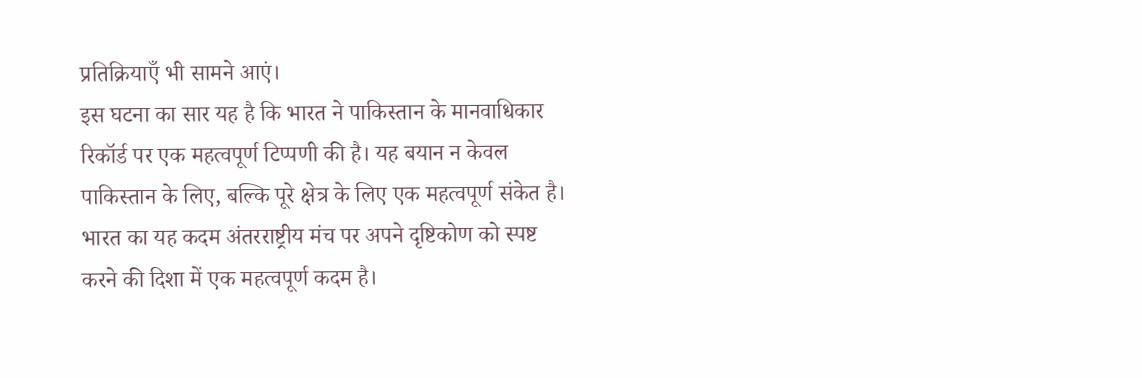प्रतिक्रियाएँ भी सामने आएं।
इस घटना का सार यह है कि भारत ने पाकिस्तान के मानवाधिकार रिकॉर्ड पर एक महत्वपूर्ण टिप्पणी की है। यह बयान न केवल पाकिस्तान के लिए, बल्कि पूरे क्षेत्र के लिए एक महत्वपूर्ण संकेत है। भारत का यह कदम अंतरराष्ट्रीय मंच पर अपने दृष्टिकोण को स्पष्ट करने की दिशा में एक महत्वपूर्ण कदम है।